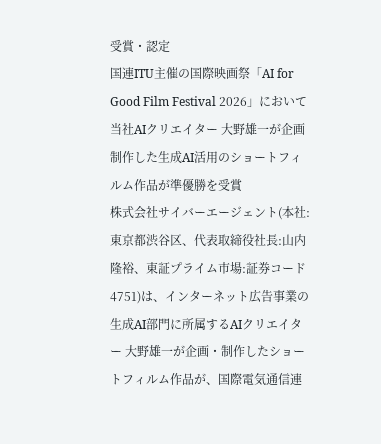受賞・認定
国連ITU主催の国際映画祭「AI for Good Film Festival 2026」において当社AIクリエイター 大野雄一が企画制作した生成AI活用のショートフィルム作品が準優勝を受賞
株式会社サイバーエージェント(本社:東京都渋谷区、代表取締役社長:山内隆裕、東証プライム市場:証券コード4751)は、インターネット広告事業の生成AI部門に所属するAIクリエイター 大野雄一が企画・制作したショートフィルム作品が、国際電気通信連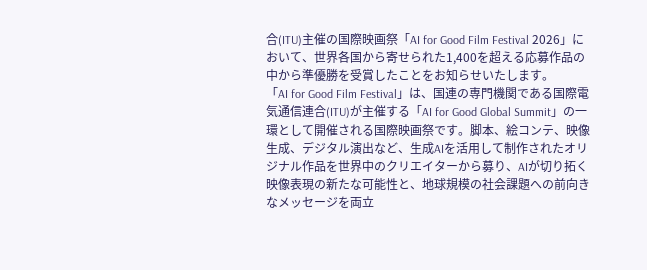合(ITU)主催の国際映画祭「AI for Good Film Festival 2026」において、世界各国から寄せられた1,400を超える応募作品の中から準優勝を受賞したことをお知らせいたします。
「AI for Good Film Festival」は、国連の専門機関である国際電気通信連合(ITU)が主催する「AI for Good Global Summit」の一環として開催される国際映画祭です。脚本、絵コンテ、映像生成、デジタル演出など、生成AIを活用して制作されたオリジナル作品を世界中のクリエイターから募り、AIが切り拓く映像表現の新たな可能性と、地球規模の社会課題への前向きなメッセージを両立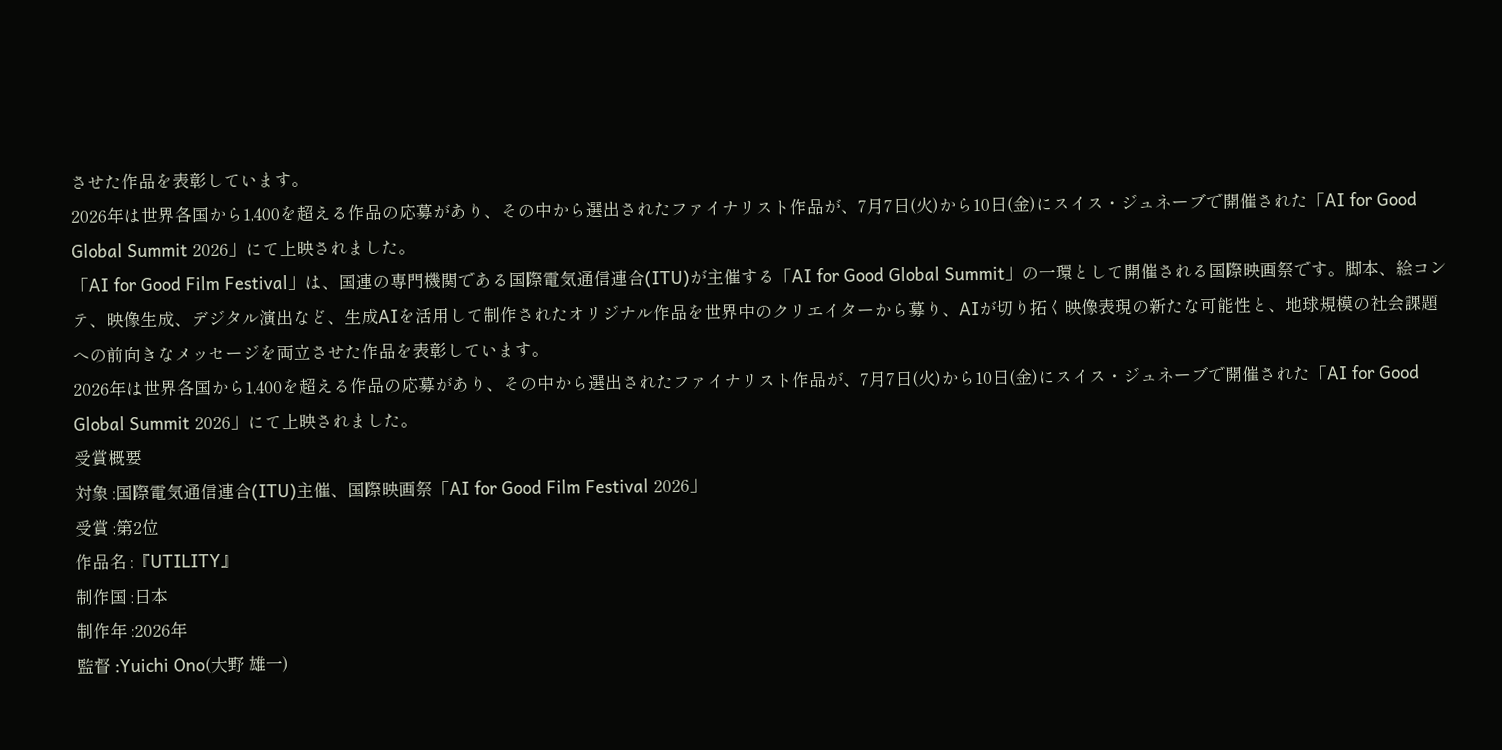させた作品を表彰しています。
2026年は世界各国から1,400を超える作品の応募があり、その中から選出されたファイナリスト作品が、7月7日(火)から10日(金)にスイス・ジュネーブで開催された「AI for Good Global Summit 2026」にて上映されました。
「AI for Good Film Festival」は、国連の専門機関である国際電気通信連合(ITU)が主催する「AI for Good Global Summit」の一環として開催される国際映画祭です。脚本、絵コンテ、映像生成、デジタル演出など、生成AIを活用して制作されたオリジナル作品を世界中のクリエイターから募り、AIが切り拓く映像表現の新たな可能性と、地球規模の社会課題への前向きなメッセージを両立させた作品を表彰しています。
2026年は世界各国から1,400を超える作品の応募があり、その中から選出されたファイナリスト作品が、7月7日(火)から10日(金)にスイス・ジュネーブで開催された「AI for Good Global Summit 2026」にて上映されました。
受賞概要
対象 :国際電気通信連合(ITU)主催、国際映画祭「AI for Good Film Festival 2026」
受賞 :第2位
作品名 :『UTILITY』
制作国 :日本
制作年 :2026年
監督 :Yuichi Ono(大野 雄一)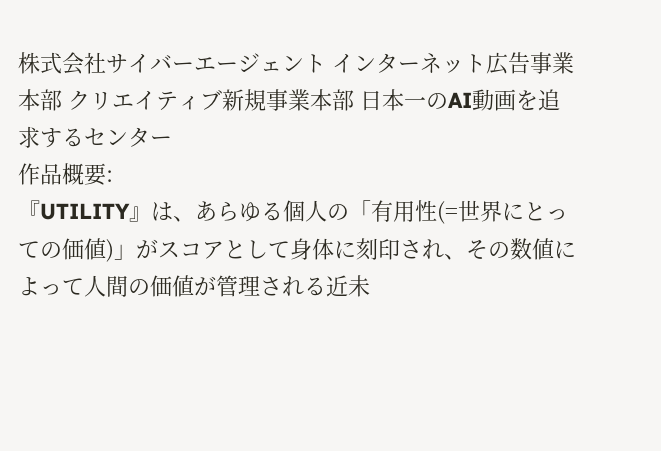株式会社サイバーエージェント インターネット広告事業本部 クリエイティブ新規事業本部 日本一のAI動画を追求するセンター
作品概要:
『UTILITY』は、あらゆる個人の「有用性(=世界にとっての価値)」がスコアとして身体に刻印され、その数値によって人間の価値が管理される近未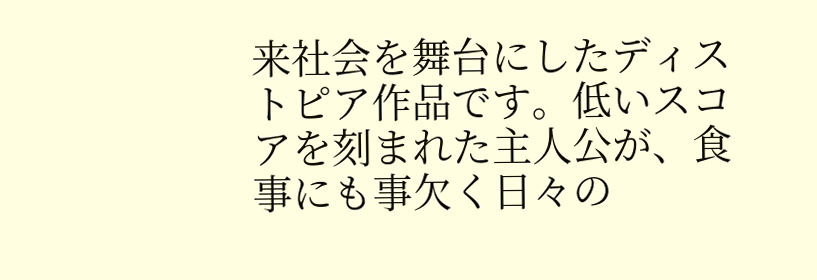来社会を舞台にしたディストピア作品です。低いスコアを刻まれた主人公が、食事にも事欠く日々の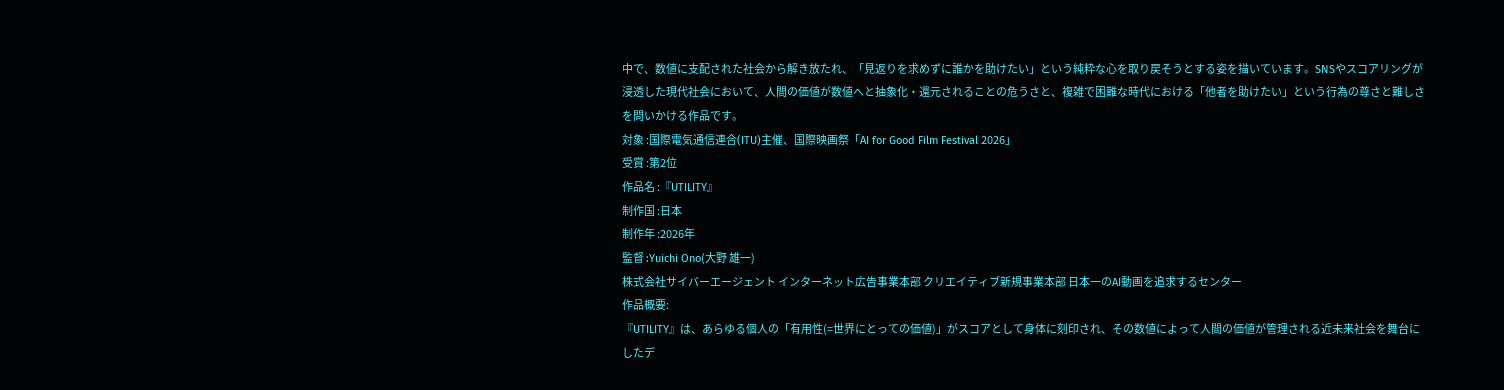中で、数値に支配された社会から解き放たれ、「見返りを求めずに誰かを助けたい」という純粋な心を取り戻そうとする姿を描いています。SNSやスコアリングが浸透した現代社会において、人間の価値が数値へと抽象化・還元されることの危うさと、複雑で困難な時代における「他者を助けたい」という行為の尊さと難しさを問いかける作品です。
対象 :国際電気通信連合(ITU)主催、国際映画祭「AI for Good Film Festival 2026」
受賞 :第2位
作品名 :『UTILITY』
制作国 :日本
制作年 :2026年
監督 :Yuichi Ono(大野 雄一)
株式会社サイバーエージェント インターネット広告事業本部 クリエイティブ新規事業本部 日本一のAI動画を追求するセンター
作品概要:
『UTILITY』は、あらゆる個人の「有用性(=世界にとっての価値)」がスコアとして身体に刻印され、その数値によって人間の価値が管理される近未来社会を舞台にしたデ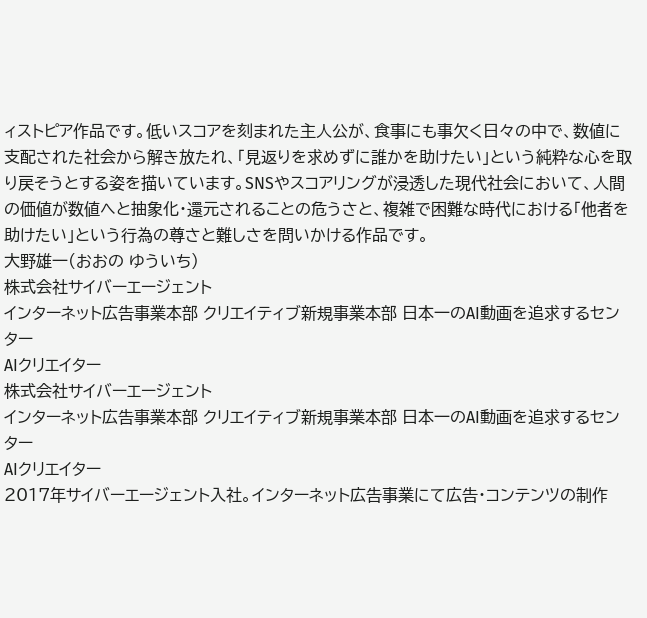ィストピア作品です。低いスコアを刻まれた主人公が、食事にも事欠く日々の中で、数値に支配された社会から解き放たれ、「見返りを求めずに誰かを助けたい」という純粋な心を取り戻そうとする姿を描いています。SNSやスコアリングが浸透した現代社会において、人間の価値が数値へと抽象化・還元されることの危うさと、複雑で困難な時代における「他者を助けたい」という行為の尊さと難しさを問いかける作品です。
大野雄一(おおの ゆういち)
株式会社サイバーエージェント
インターネット広告事業本部 クリエイティブ新規事業本部 日本一のAI動画を追求するセンター
AIクリエイター
株式会社サイバーエージェント
インターネット広告事業本部 クリエイティブ新規事業本部 日本一のAI動画を追求するセンター
AIクリエイター
2017年サイバーエージェント入社。インターネット広告事業にて広告・コンテンツの制作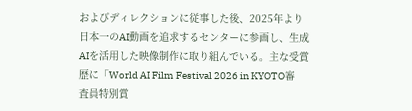およびディレクションに従事した後、2025年より日本一のAI動画を追求するセンターに参画し、生成AIを活用した映像制作に取り組んでいる。主な受賞歴に「World AI Film Festival 2026 in KYOTO審査員特別賞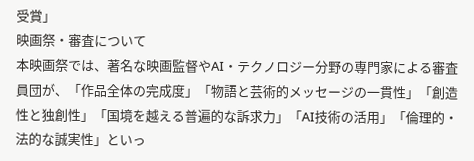受賞」
映画祭・審査について
本映画祭では、著名な映画監督やAI・テクノロジー分野の専門家による審査員団が、「作品全体の完成度」「物語と芸術的メッセージの一貫性」「創造性と独創性」「国境を越える普遍的な訴求力」「AI技術の活用」「倫理的・法的な誠実性」といっ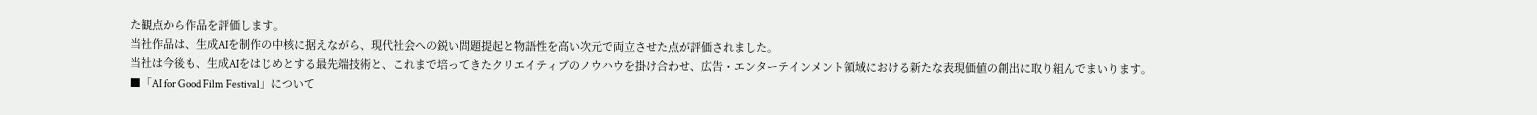た観点から作品を評価します。
当社作品は、生成AIを制作の中核に据えながら、現代社会への鋭い問題提起と物語性を高い次元で両立させた点が評価されました。
当社は今後も、生成AIをはじめとする最先端技術と、これまで培ってきたクリエイティブのノウハウを掛け合わせ、広告・エンターテインメント領域における新たな表現価値の創出に取り組んでまいります。
■「AI for Good Film Festival」について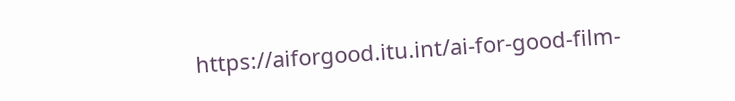https://aiforgood.itu.int/ai-for-good-film-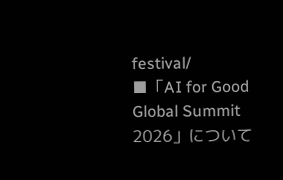festival/
■「AI for Good Global Summit 2026」について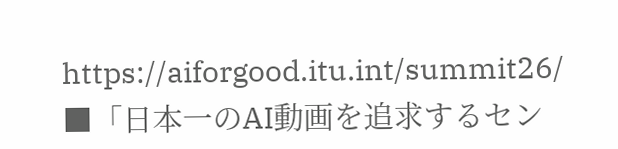https://aiforgood.itu.int/summit26/
■「日本一のAI動画を追求するセン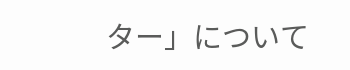ター」について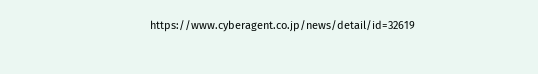https://www.cyberagent.co.jp/news/detail/id=32619